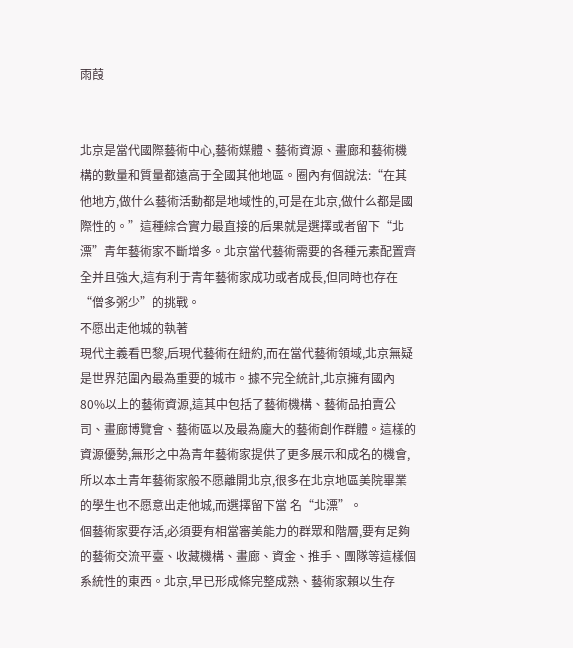雨葭


北京是當代國際藝術中心,藝術媒體、藝術資源、畫廊和藝術機構的數量和質量都遠高于全國其他地區。圈內有個說法:“在其他地方,做什么藝術活動都是地域性的,可是在北京,做什么都是國際性的。”這種綜合實力最直接的后果就是選擇或者留下“北漂”青年藝術家不斷增多。北京當代藝術需要的各種元素配置齊全并且強大,這有利于青年藝術家成功或者成長,但同時也存在“僧多粥少”的挑戰。
不愿出走他城的執著
現代主義看巴黎,后現代藝術在紐約,而在當代藝術領域,北京無疑是世界范圍內最為重要的城市。據不完全統計,北京擁有國內80%以上的藝術資源,這其中包括了藝術機構、藝術品拍賣公司、畫廊博覽會、藝術區以及最為龐大的藝術創作群體。這樣的資源優勢,無形之中為青年藝術家提供了更多展示和成名的機會,所以本土青年藝術家般不愿離開北京,很多在北京地區美院畢業的學生也不愿意出走他城,而選擇留下當 名“北漂”。
個藝術家要存活,必須要有相當審美能力的群眾和階層,要有足夠的藝術交流平臺、收藏機構、畫廊、資金、推手、團隊等這樣個系統性的東西。北京,早已形成條完整成熟、藝術家賴以生存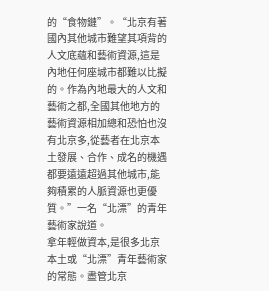的“食物鏈”。“北京有著國內其他城市難望其項背的人文底蘊和藝術資源,這是內地任何座城市都難以比擬的。作為內地最大的人文和藝術之都,全國其他地方的藝術資源相加總和恐怕也沒有北京多,從藝者在北京本土發展、合作、成名的機遇都要遠遠超過其他城市,能夠積累的人脈資源也更優質。”一名“北漂”的青年藝術家說道。
拿年輕做資本,是很多北京本土或“北漂”青年藝術家的常態。盡管北京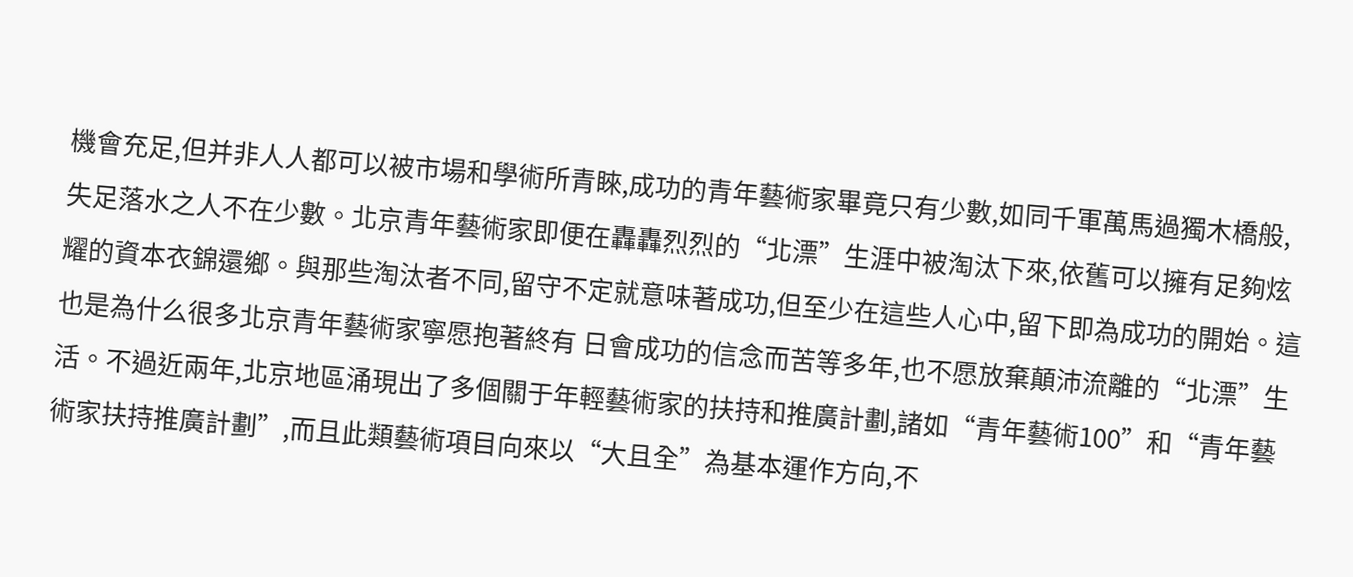機會充足,但并非人人都可以被市場和學術所青睞,成功的青年藝術家畢竟只有少數,如同千軍萬馬過獨木橋般,失足落水之人不在少數。北京青年藝術家即便在轟轟烈烈的“北漂”生涯中被淘汰下來,依舊可以擁有足夠炫耀的資本衣錦還鄉。與那些淘汰者不同,留守不定就意味著成功,但至少在這些人心中,留下即為成功的開始。這也是為什么很多北京青年藝術家寧愿抱著終有 日會成功的信念而苦等多年,也不愿放棄顛沛流離的“北漂”生活。不過近兩年,北京地區涌現出了多個關于年輕藝術家的扶持和推廣計劃,諸如“青年藝術100”和“青年藝術家扶持推廣計劃”,而且此類藝術項目向來以“大且全”為基本運作方向,不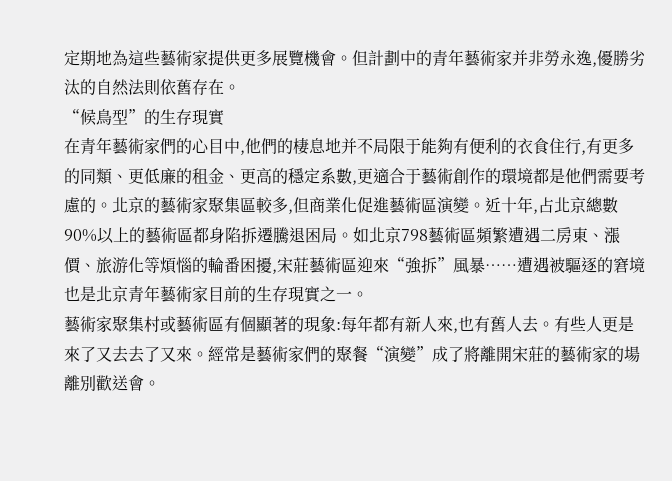定期地為這些藝術家提供更多展覽機會。但計劃中的青年藝術家并非勞永逸,優勝劣汰的自然法則依舊存在。
“候鳥型”的生存現實
在青年藝術家們的心目中,他們的棲息地并不局限于能夠有便利的衣食住行,有更多的同類、更低廉的租金、更高的穩定系數,更適合于藝術創作的環境都是他們需要考慮的。北京的藝術家聚集區較多,但商業化促進藝術區演變。近十年,占北京總數90%以上的藝術區都身陷拆遷騰退困局。如北京798藝術區頻繁遭遇二房東、漲價、旅游化等煩惱的輪番困擾,宋莊藝術區迎來“強拆”風暴……遭遇被驅逐的窘境也是北京青年藝術家目前的生存現實之一。
藝術家聚集村或藝術區有個顯著的現象:每年都有新人來,也有舊人去。有些人更是來了又去去了又來。經常是藝術家們的聚餐“演變”成了將離開宋莊的藝術家的場離別歡送會。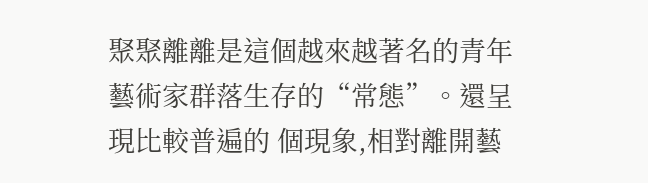聚聚離離是這個越來越著名的青年藝術家群落生存的“常態”。還呈現比較普遍的 個現象,相對離開藝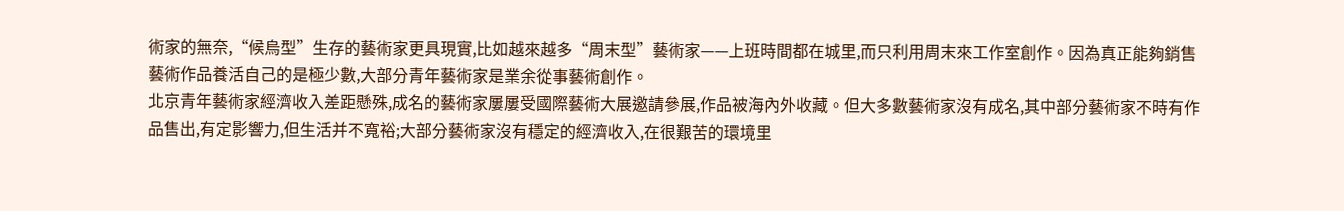術家的無奈,“候烏型”生存的藝術家更具現實,比如越來越多“周末型”藝術家——上班時間都在城里,而只利用周末來工作室創作。因為真正能夠銷售藝術作品養活自己的是極少數,大部分青年藝術家是業余從事藝術創作。
北京青年藝術家經濟收入差距懸殊,成名的藝術家屢屢受國際藝術大展邀請參展,作品被海內外收藏。但大多數藝術家沒有成名,其中部分藝術家不時有作品售出,有定影響力,但生活并不寬裕;大部分藝術家沒有穩定的經濟收入,在很艱苦的環境里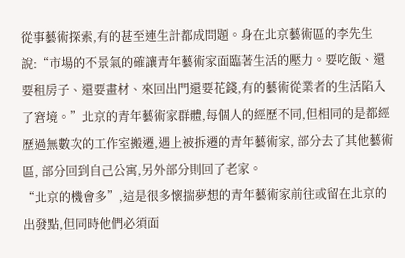從事藝術探索,有的甚至連生計都成問題。身在北京藝術區的李先生說:“市場的不景氣的確讓青年藝術家面臨著生活的壓力。要吃飯、還要租房子、還要畫材、來回出門還要花錢,有的藝術從業者的生活陷入了窘境。”北京的青年藝術家群體,每個人的經歷不同,但相同的是都經歷過無數次的工作室搬遷,遇上被拆遷的青年藝術家, 部分去了其他藝術區, 部分回到自己公寓,另外部分則回了老家。
“北京的機會多”,這是很多懷揣夢想的青年藝術家前往或留在北京的出發點,但同時他們必須面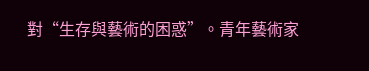對“生存與藝術的困惑”。青年藝術家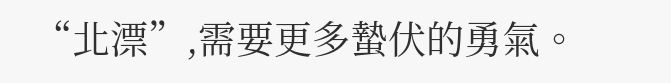“北漂”,需要更多蟄伏的勇氣。